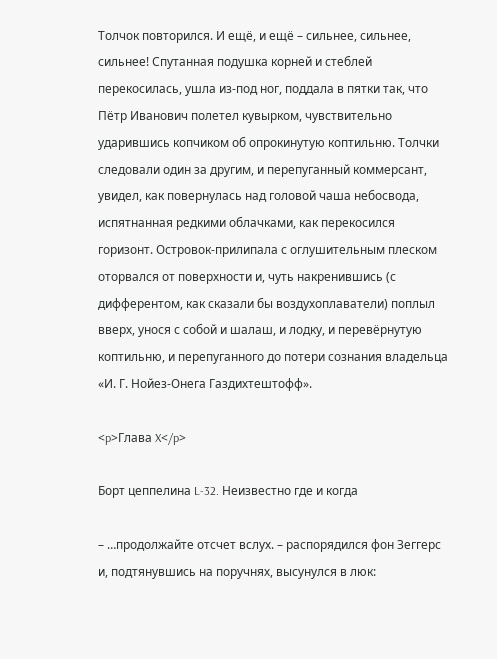Толчок повторился. И ещё, и ещё – сильнее, сильнее, сильнее! Спутанная подушка корней и стеблей перекосилась, ушла из-под ног, поддала в пятки так, что Пётр Иванович полетел кувырком, чувствительно ударившись копчиком об опрокинутую коптильню. Толчки следовали один за другим, и перепуганный коммерсант, увидел, как повернулась над головой чаша небосвода, испятнанная редкими облачками, как перекосился горизонт. Островок-прилипала с оглушительным плеском оторвался от поверхности и, чуть накренившись (с дифферентом, как сказали бы воздухоплаватели) поплыл вверх, унося с собой и шалаш, и лодку, и перевёрнутую коптильню, и перепуганного до потери сознания владельца «И. Г. Нойез-Онега Газдихтештофф».

<p>Глава X</p>

Борт цеппелина L-32. Неизвестно где и когда

– …продолжайте отсчет вслух. – распорядился фон Зеггерс и, подтянувшись на поручнях, высунулся в люк: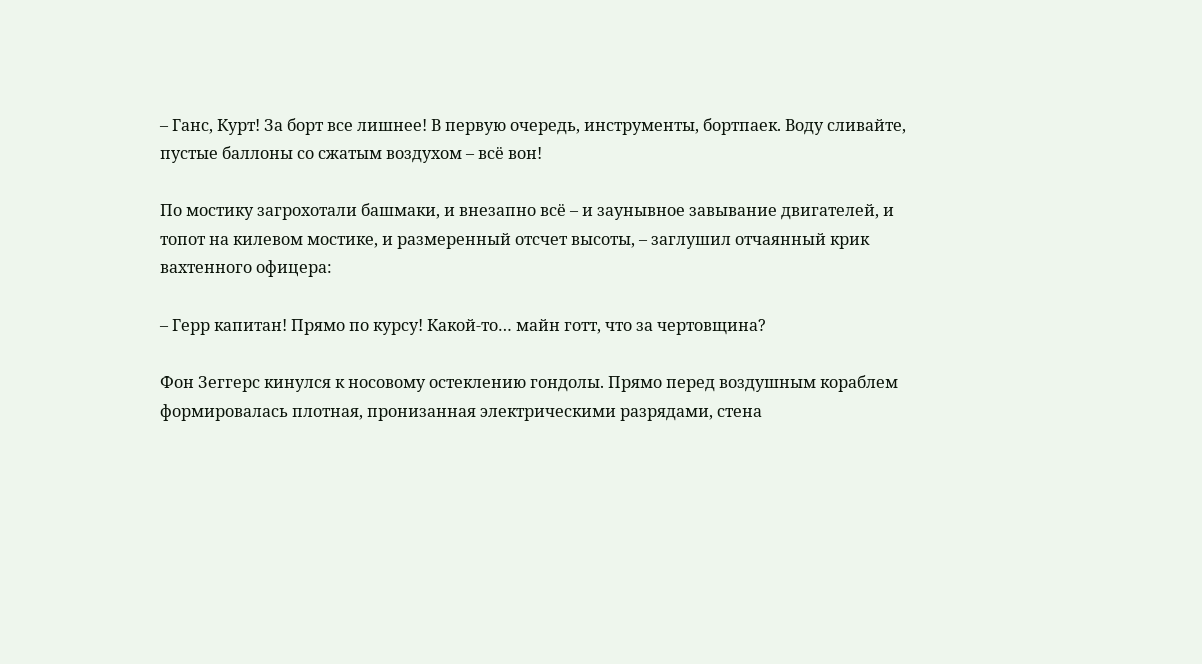– Ганс, Курт! За борт все лишнее! В первую очередь, инструменты, бортпаек. Воду сливайте, пустые баллоны со сжатым воздухом – всё вон!

По мостику загрохотали башмаки, и внезапно всё – и заунывное завывание двигателей, и топот на килевом мостике, и размеренный отсчет высоты, – заглушил отчаянный крик вахтенного офицера:

– Герр капитан! Прямо по курсу! Какой-то… майн готт, что за чертовщина?

Фон Зеггерс кинулся к носовому остеклению гондолы. Прямо перед воздушным кораблем формировалась плотная, пронизанная электрическими разрядами, стена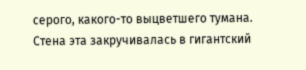серого, какого-то выцветшего тумана. Стена эта закручивалась в гигантский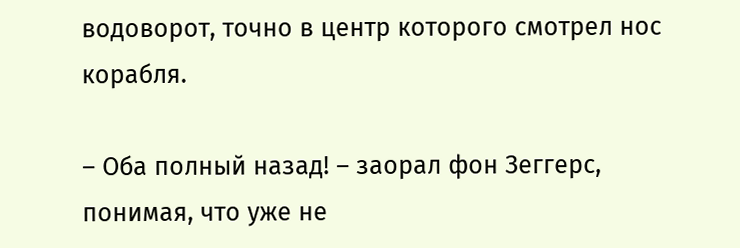водоворот, точно в центр которого смотрел нос корабля.

– Оба полный назад! – заорал фон Зеггерс, понимая, что уже не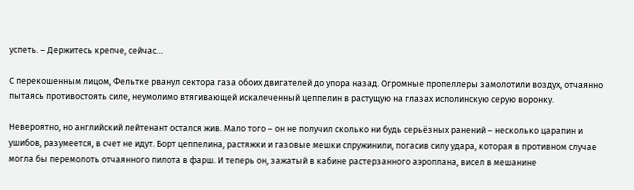успеть. – Держитесь крепче, сейчас…

С перекошенным лицом, Фельтке рванул сектора газа обоих двигателей до упора назад. Огромные пропеллеры замолотили воздух, отчаянно пытаясь противостоять силе, неумолимо втягивающей искалеченный цеппелин в растущую на глазах исполинскую серую воронку.

Невероятно, но английский лейтенант остался жив. Мало того – он не получил сколько ни будь серьёзных ранений – несколько царапин и ушибов, разумеется, в счет не идут. Борт цеппелина, растяжки и газовые мешки спружинили, погасив силу удара, которая в противном случае могла бы перемолоть отчаянного пилота в фарш. И теперь он, зажатый в кабине растерзанного аэроплана, висел в мешанине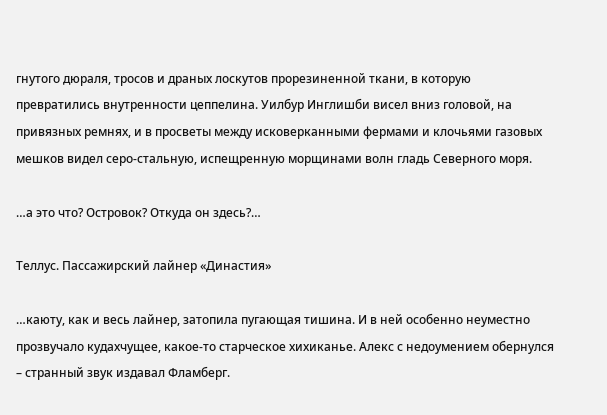гнутого дюраля, тросов и драных лоскутов прорезиненной ткани, в которую превратились внутренности цеппелина. Уилбур Инглишби висел вниз головой, на привязных ремнях, и в просветы между исковерканными фермами и клочьями газовых мешков видел серо-стальную, испещренную морщинами волн гладь Северного моря.

…а это что? Островок? Откуда он здесь?…

Теллус. Пассажирский лайнер «Династия»

…каюту, как и весь лайнер, затопила пугающая тишина. И в ней особенно неуместно прозвучало кудахчущее, какое-то старческое хихиканье. Алекс с недоумением обернулся – странный звук издавал Фламберг.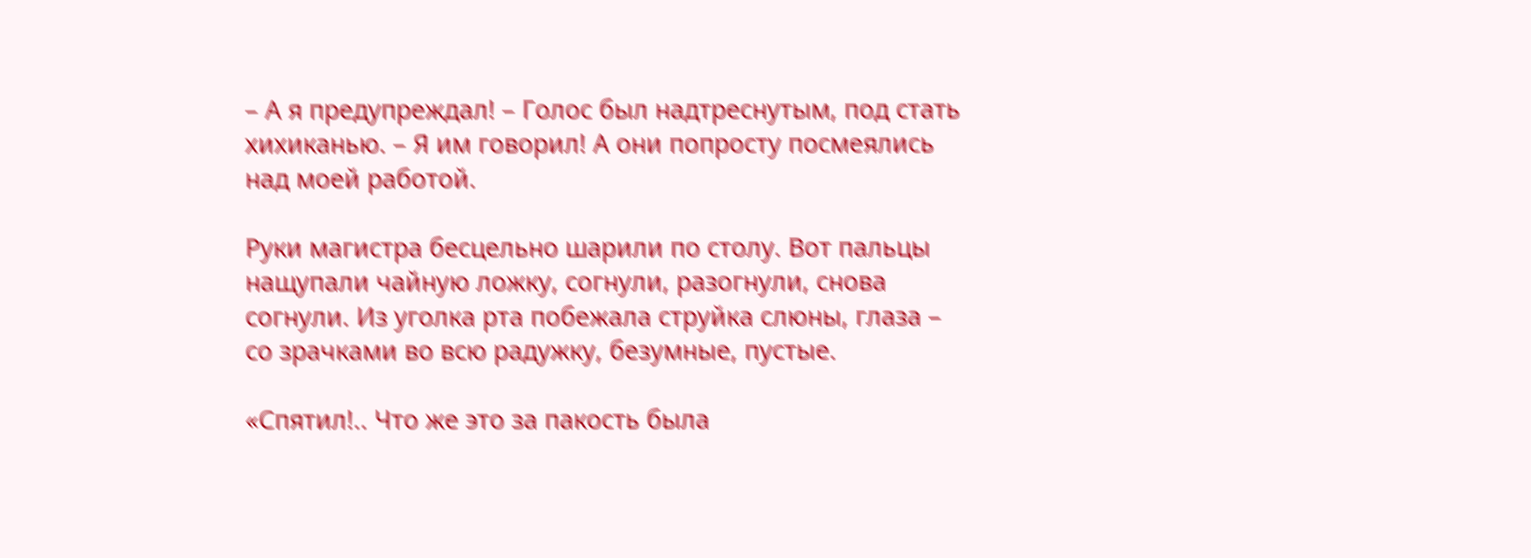– А я предупреждал! – Голос был надтреснутым, под стать хихиканью. – Я им говорил! А они попросту посмеялись над моей работой.

Руки магистра бесцельно шарили по столу. Вот пальцы нащупали чайную ложку, согнули, разогнули, снова согнули. Из уголка рта побежала струйка слюны, глаза – со зрачками во всю радужку, безумные, пустые.

«Спятил!.. Что же это за пакость была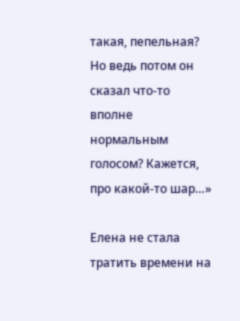такая, пепельная? Но ведь потом он сказал что-то вполне нормальным голосом? Кажется, про какой-то шар…»

Елена не стала тратить времени на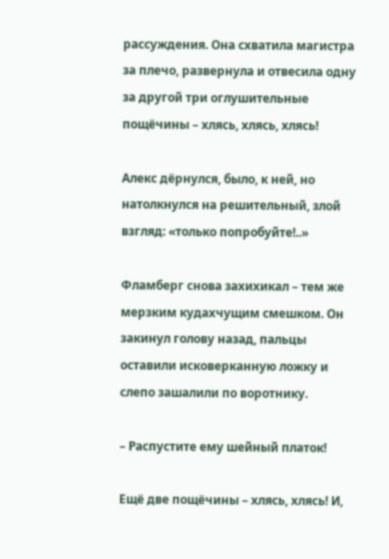рассуждения. Она схватила магистра за плечо, развернула и отвесила одну за другой три оглушительные пощёчины – хлясь, хлясь, хлясь!

Алекс дёрнулся, было, к ней, но натолкнулся на решительный, злой взгляд: «только попробуйте!..»

Фламберг снова захихикал – тем же мерзким кудахчущим смешком. Он закинул голову назад, пальцы оставили исковерканную ложку и слепо зашалили по воротнику.

– Распустите ему шейный платок!

Ещё две пощёчины – хлясь, хлясь! И,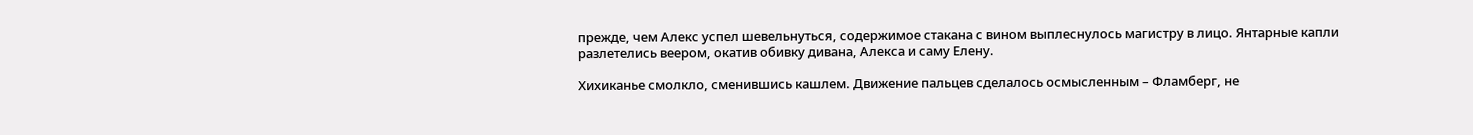прежде, чем Алекс успел шевельнуться, содержимое стакана с вином выплеснулось магистру в лицо. Янтарные капли разлетелись веером, окатив обивку дивана, Алекса и саму Елену.

Хихиканье смолкло, сменившись кашлем. Движение пальцев сделалось осмысленным – Фламберг, не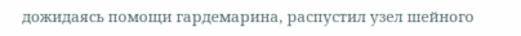дожидаясь помощи гардемарина, распустил узел шейного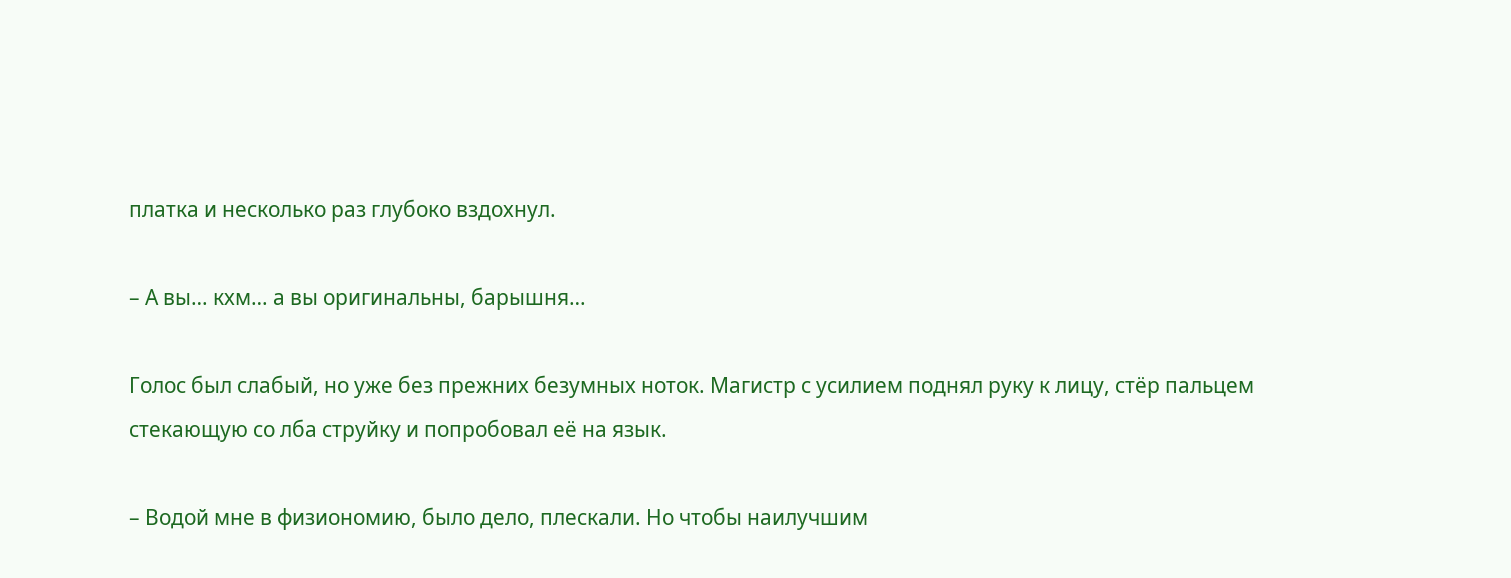платка и несколько раз глубоко вздохнул.

– А вы… кхм… а вы оригинальны, барышня…

Голос был слабый, но уже без прежних безумных ноток. Магистр с усилием поднял руку к лицу, стёр пальцем стекающую со лба струйку и попробовал её на язык.

– Водой мне в физиономию, было дело, плескали. Но чтобы наилучшим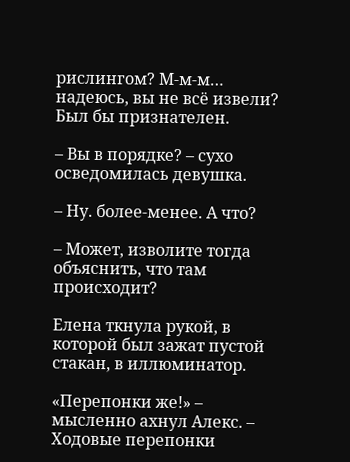рислингом? М-м-м… надеюсь, вы не всё извели? Был бы признателен.

– Вы в порядке? – сухо осведомилась девушка.

– Ну. более-менее. А что?

– Может, изволите тогда объяснить, что там происходит?

Елена ткнула рукой, в которой был зажат пустой стакан, в иллюминатор.

«Перепонки же!» – мысленно ахнул Алекс. – Ходовые перепонки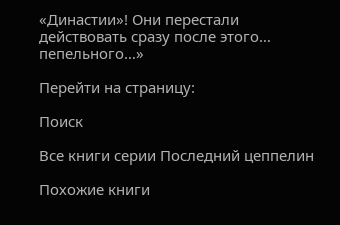«Династии»! Они перестали действовать сразу после этого… пепельного…»

Перейти на страницу:

Поиск

Все книги серии Последний цеппелин

Похожие книги